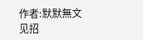作者:默默無文
见招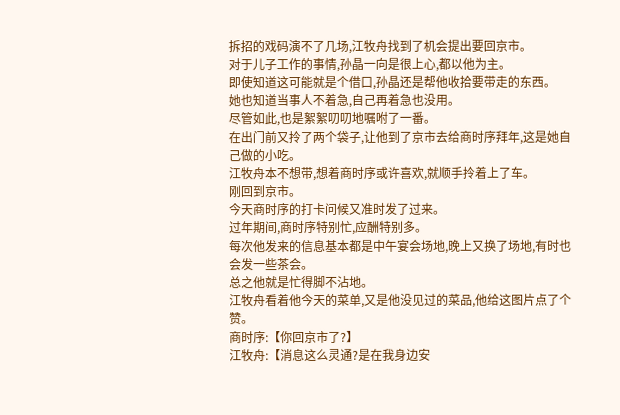拆招的戏码演不了几场,江牧舟找到了机会提出要回京市。
对于儿子工作的事情,孙晶一向是很上心,都以他为主。
即使知道这可能就是个借口,孙晶还是帮他收拾要带走的东西。
她也知道当事人不着急,自己再着急也没用。
尽管如此,也是絮絮叨叨地嘱咐了一番。
在出门前又拎了两个袋子,让他到了京市去给商时序拜年,这是她自己做的小吃。
江牧舟本不想带,想着商时序或许喜欢,就顺手拎着上了车。
刚回到京市。
今天商时序的打卡问候又准时发了过来。
过年期间,商时序特别忙,应酬特别多。
每次他发来的信息基本都是中午宴会场地,晚上又换了场地,有时也会发一些茶会。
总之他就是忙得脚不沾地。
江牧舟看着他今天的菜单,又是他没见过的菜品,他给这图片点了个赞。
商时序:【你回京市了?】
江牧舟:【消息这么灵通?是在我身边安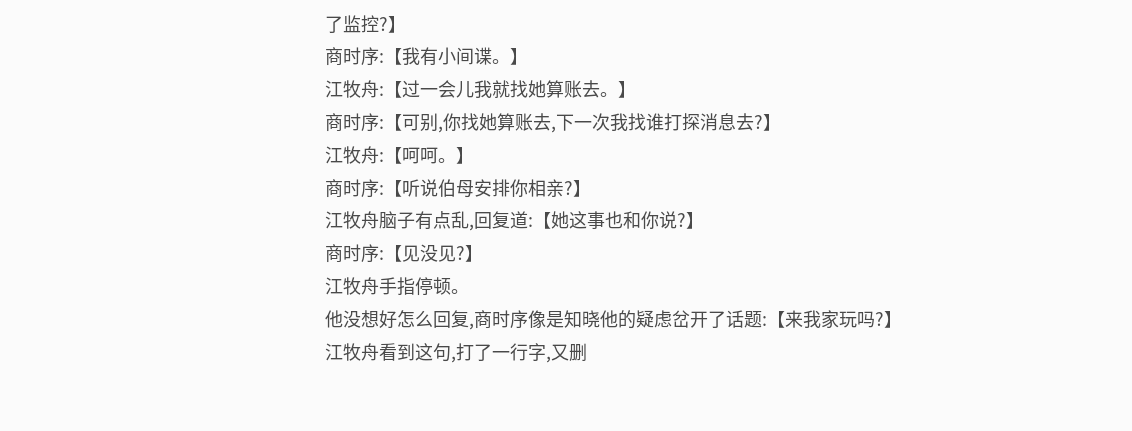了监控?】
商时序:【我有小间谍。】
江牧舟:【过一会儿我就找她算账去。】
商时序:【可别,你找她算账去,下一次我找谁打探消息去?】
江牧舟:【呵呵。】
商时序:【听说伯母安排你相亲?】
江牧舟脑子有点乱,回复道:【她这事也和你说?】
商时序:【见没见?】
江牧舟手指停顿。
他没想好怎么回复,商时序像是知晓他的疑虑岔开了话题:【来我家玩吗?】
江牧舟看到这句,打了一行字,又删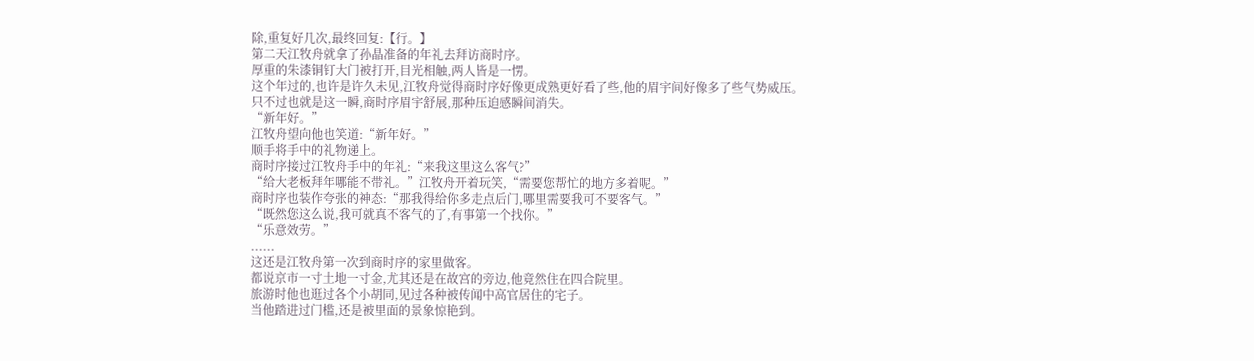除,重复好几次,最终回复:【行。】
第二天江牧舟就拿了孙晶准备的年礼去拜访商时序。
厚重的朱漆铜钉大门被打开,目光相触,两人皆是一愣。
这个年过的,也许是许久未见,江牧舟觉得商时序好像更成熟更好看了些,他的眉宇间好像多了些气势威压。
只不过也就是这一瞬,商时序眉宇舒展,那种压迫感瞬间消失。
“新年好。”
江牧舟望向他也笑道:“新年好。”
顺手将手中的礼物递上。
商时序接过江牧舟手中的年礼:“来我这里这么客气?”
“给大老板拜年哪能不带礼。”江牧舟开着玩笑,“需要您帮忙的地方多着呢。”
商时序也装作夸张的神态:“那我得给你多走点后门,哪里需要我可不要客气。”
“既然您这么说,我可就真不客气的了,有事第一个找你。”
“乐意效劳。”
......
这还是江牧舟第一次到商时序的家里做客。
都说京市一寸土地一寸金,尤其还是在故宫的旁边,他竟然住在四合院里。
旅游时他也逛过各个小胡同,见过各种被传闻中高官居住的宅子。
当他踏进过门槛,还是被里面的景象惊艳到。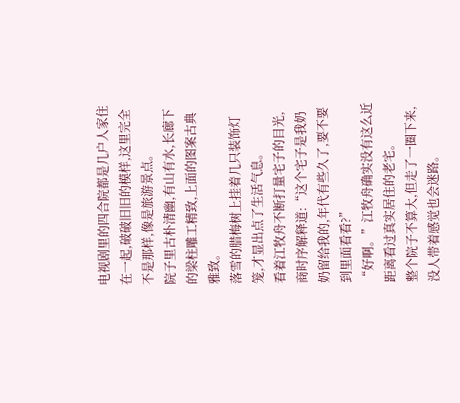电视剧里的四合院都是几户人家住在一起,破破旧旧的模样,这里完全不是那样,像是旅游景点。
院子里古朴清幽,有山有水,长廊下的梁柱雕工精致,上面的图案古典雅致。
落雪的腊梅树上挂着几只装饰灯笼,才显出点了生活气息。
看着江牧舟不断打量宅子的目光,商时序解释道:“这个宅子是我奶奶留给我的,年代有些久了,要不要到里面看看?”
“好啊。”江牧舟确实没有这么近距离看过真实居住的老宅。
整个院子不算大,但走了一圈下来,没人带着感觉也会迷路。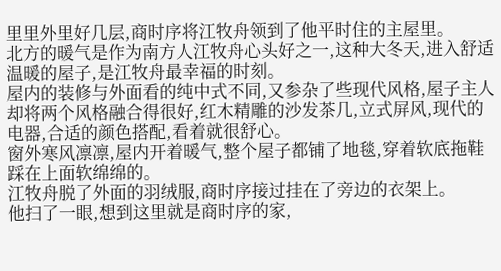里里外里好几层,商时序将江牧舟领到了他平时住的主屋里。
北方的暖气是作为南方人江牧舟心头好之一,这种大冬天,进入舒适温暖的屋子,是江牧舟最幸福的时刻。
屋内的装修与外面看的纯中式不同,又参杂了些现代风格,屋子主人却将两个风格融合得很好,红木精雕的沙发茶几,立式屏风,现代的电器,合适的颜色搭配,看着就很舒心。
窗外寒风凛凛,屋内开着暖气,整个屋子都铺了地毯,穿着软底拖鞋踩在上面软绵绵的。
江牧舟脱了外面的羽绒服,商时序接过挂在了旁边的衣架上。
他扫了一眼,想到这里就是商时序的家,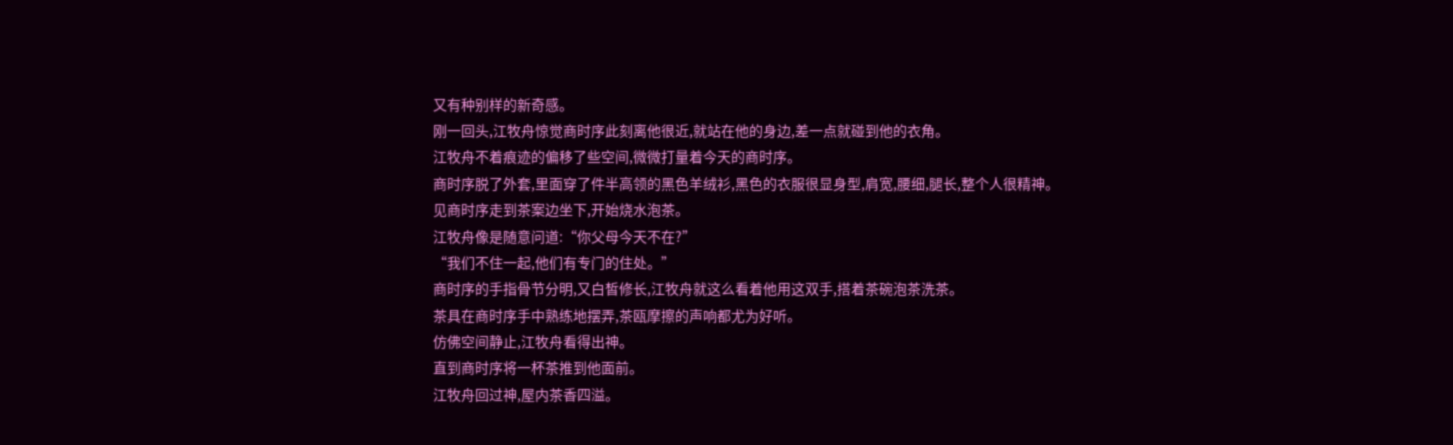又有种别样的新奇感。
刚一回头,江牧舟惊觉商时序此刻离他很近,就站在他的身边,差一点就碰到他的衣角。
江牧舟不着痕迹的偏移了些空间,微微打量着今天的商时序。
商时序脱了外套,里面穿了件半高领的黑色羊绒衫,黑色的衣服很显身型,肩宽,腰细,腿长,整个人很精神。
见商时序走到茶案边坐下,开始烧水泡茶。
江牧舟像是随意问道:“你父母今天不在?”
“我们不住一起,他们有专门的住处。”
商时序的手指骨节分明,又白皙修长,江牧舟就这么看着他用这双手,搭着茶碗泡茶洗茶。
茶具在商时序手中熟练地摆弄,茶瓯摩擦的声响都尤为好听。
仿佛空间静止,江牧舟看得出神。
直到商时序将一杯茶推到他面前。
江牧舟回过神,屋内茶香四溢。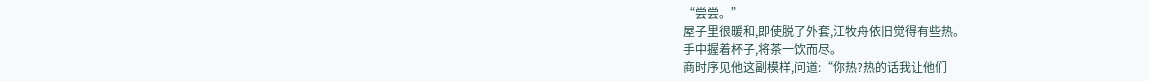“尝尝。”
屋子里很暖和,即使脱了外套,江牧舟依旧觉得有些热。
手中握着杯子,将茶一饮而尽。
商时序见他这副模样,问道:“你热?热的话我让他们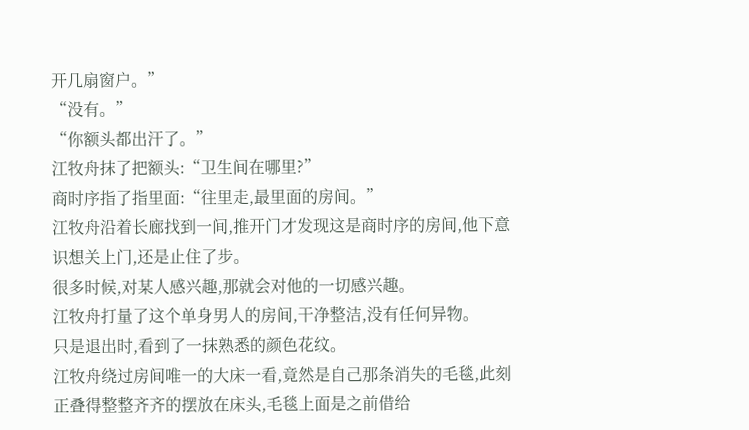开几扇窗户。”
“没有。”
“你额头都出汗了。”
江牧舟抹了把额头:“卫生间在哪里?”
商时序指了指里面:“往里走,最里面的房间。”
江牧舟沿着长廊找到一间,推开门才发现这是商时序的房间,他下意识想关上门,还是止住了步。
很多时候,对某人感兴趣,那就会对他的一切感兴趣。
江牧舟打量了这个单身男人的房间,干净整洁,没有任何异物。
只是退出时,看到了一抹熟悉的颜色花纹。
江牧舟绕过房间唯一的大床一看,竟然是自己那条消失的毛毯,此刻正叠得整整齐齐的摆放在床头,毛毯上面是之前借给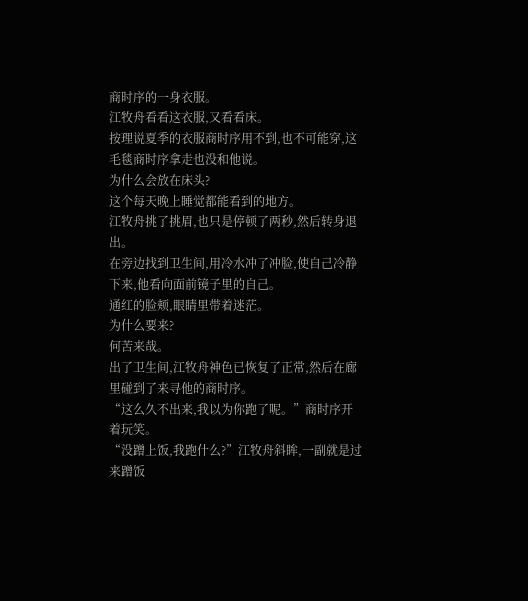商时序的一身衣服。
江牧舟看看这衣服,又看看床。
按理说夏季的衣服商时序用不到,也不可能穿,这毛毯商时序拿走也没和他说。
为什么会放在床头?
这个每天晚上睡觉都能看到的地方。
江牧舟挑了挑眉,也只是停顿了两秒,然后转身退出。
在旁边找到卫生间,用冷水冲了冲脸,使自己冷静下来,他看向面前镜子里的自己。
通红的脸颊,眼睛里带着迷茫。
为什么要来?
何苦来哉。
出了卫生间,江牧舟神色已恢复了正常,然后在廊里碰到了来寻他的商时序。
“这么久不出来,我以为你跑了呢。”商时序开着玩笑。
“没蹭上饭,我跑什么?”江牧舟斜眸,一副就是过来蹭饭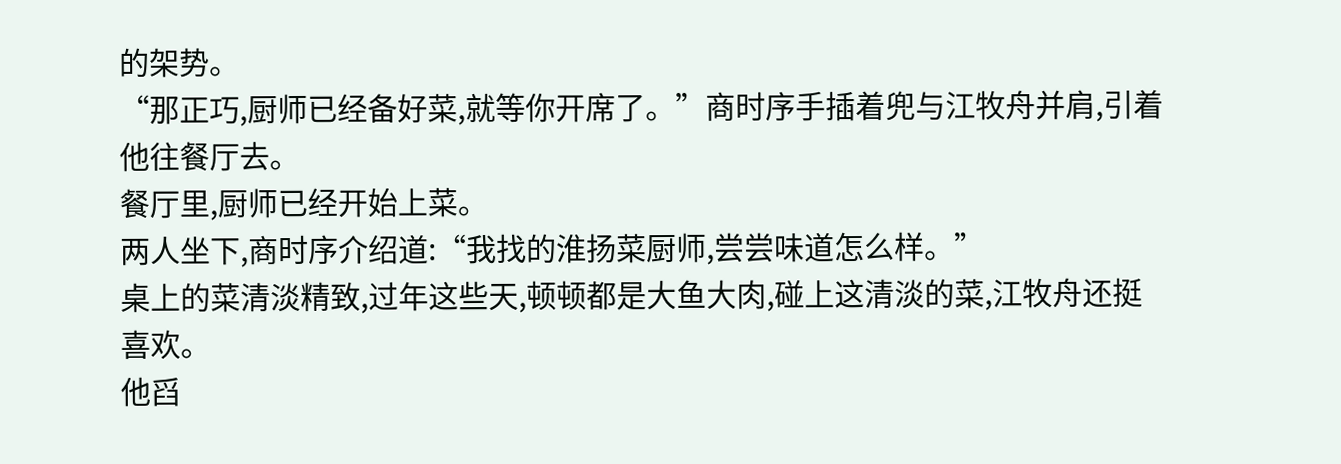的架势。
“那正巧,厨师已经备好菜,就等你开席了。”商时序手插着兜与江牧舟并肩,引着他往餐厅去。
餐厅里,厨师已经开始上菜。
两人坐下,商时序介绍道:“我找的淮扬菜厨师,尝尝味道怎么样。”
桌上的菜清淡精致,过年这些天,顿顿都是大鱼大肉,碰上这清淡的菜,江牧舟还挺喜欢。
他舀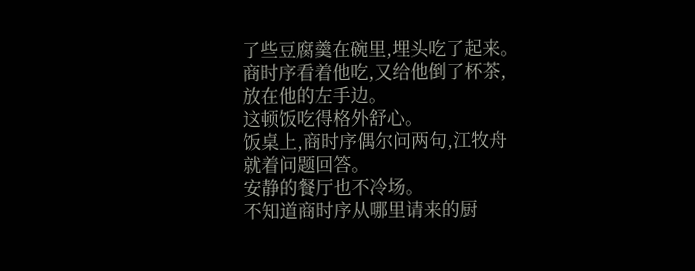了些豆腐羹在碗里,埋头吃了起来。
商时序看着他吃,又给他倒了杯茶,放在他的左手边。
这顿饭吃得格外舒心。
饭桌上,商时序偶尔问两句,江牧舟就着问题回答。
安静的餐厅也不冷场。
不知道商时序从哪里请来的厨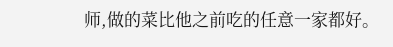师,做的菜比他之前吃的任意一家都好。